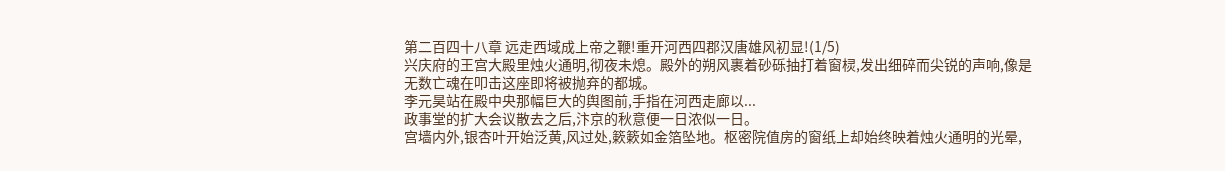第二百四十八章 远走西域成上帝之鞭!重开河西四郡汉唐雄风初显!(1/5)
兴庆府的王宫大殿里烛火通明,彻夜未熄。殿外的朔风裹着砂砾抽打着窗棂,发出细碎而尖锐的声响,像是无数亡魂在叩击这座即将被抛弃的都城。
李元昊站在殿中央那幅巨大的舆图前,手指在河西走廊以...
政事堂的扩大会议散去之后,汴京的秋意便一日浓似一日。
宫墙内外,银杏叶开始泛黄,风过处,簌簌如金箔坠地。枢密院值房的窗纸上却始终映着烛火通明的光晕,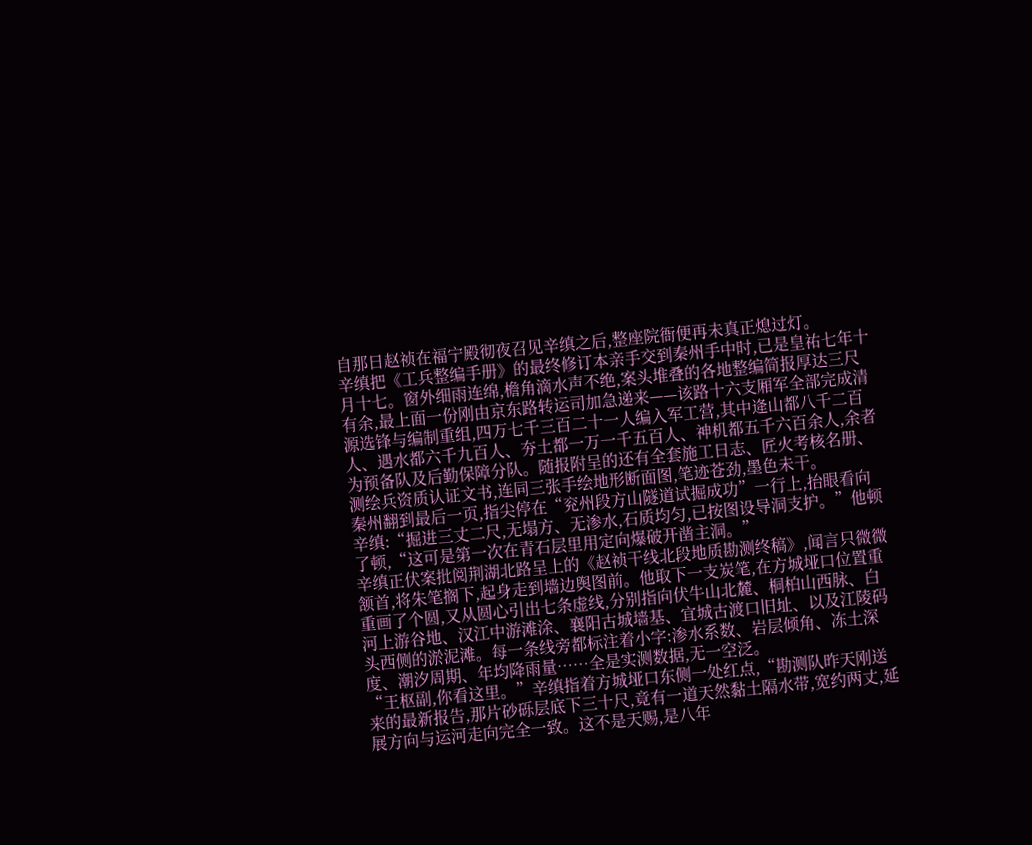自那日赵祯在福宁殿彻夜召见辛缜之后,整座院衙便再未真正熄过灯。
辛缜把《工兵整编手册》的最终修订本亲手交到秦州手中时,已是皇祐七年十月十七。窗外细雨连绵,檐角滴水声不绝,案头堆叠的各地整编简报厚达三尺有余,最上面一份刚由京东路转运司加急递来——该路十六支厢军全部完成清源选锋与编制重组,四万七千三百二十一人编入军工营,其中逄山都八千二百人、遇水都六千九百人、夯土都一万一千五百人、神机都五千六百余人,余者为预备队及后勤保障分队。随报附呈的还有全套施工日志、匠火考核名册、测绘兵资质认证文书,连同三张手绘地形断面图,笔迹苍劲,墨色未干。
秦州翻到最后一页,指尖停在“兖州段方山隧道试掘成功”一行上,抬眼看向辛缜:“掘进三丈二尺,无塌方、无渗水,石质均匀,已按图设导洞支护。”他顿了顿,“这可是第一次在青石层里用定向爆破开凿主洞。”
辛缜正伏案批阅荆湖北路呈上的《赵祯干线北段地质勘测终稿》,闻言只微微颔首,将朱笔搁下,起身走到墙边舆图前。他取下一支炭笔,在方城垭口位置重重画了个圆,又从圆心引出七条虚线,分别指向伏牛山北麓、桐柏山西脉、白河上游谷地、汉江中游滩涂、襄阳古城墙基、宜城古渡口旧址、以及江陵码头西侧的淤泥滩。每一条线旁都标注着小字:渗水系数、岩层倾角、冻土深度、潮汐周期、年均降雨量……全是实测数据,无一空泛。
“王枢副,你看这里。”辛缜指着方城垭口东侧一处红点,“勘测队昨天刚送来的最新报告,那片砂砾层底下三十尺,竟有一道天然黏土隔水带,宽约两丈,延展方向与运河走向完全一致。这不是天赐,是八年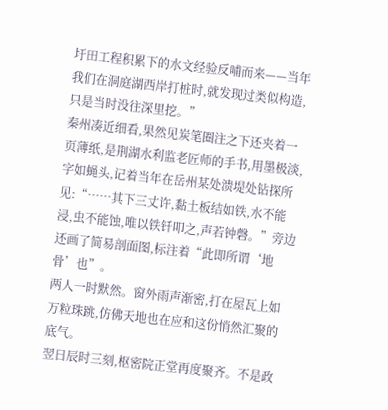圩田工程积累下的水文经验反哺而来——当年我们在洞庭湖西岸打桩时,就发现过类似构造,只是当时没往深里挖。”
秦州凑近细看,果然见炭笔圈注之下还夹着一页薄纸,是荆湖水利监老匠师的手书,用墨极淡,字如蝇头,记着当年在岳州某处溃堤处钻探所见:“……其下三丈许,黏土板结如铁,水不能浸,虫不能蚀,唯以铁钎叩之,声若钟磬。”旁边还画了简易剖面图,标注着“此即所谓‘地骨’也”。
两人一时默然。窗外雨声渐密,打在屋瓦上如万粒珠跳,仿佛天地也在应和这份悄然汇聚的底气。
翌日辰时三刻,枢密院正堂再度聚齐。不是政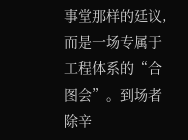事堂那样的廷议,而是一场专属于工程体系的“合图会”。到场者除辛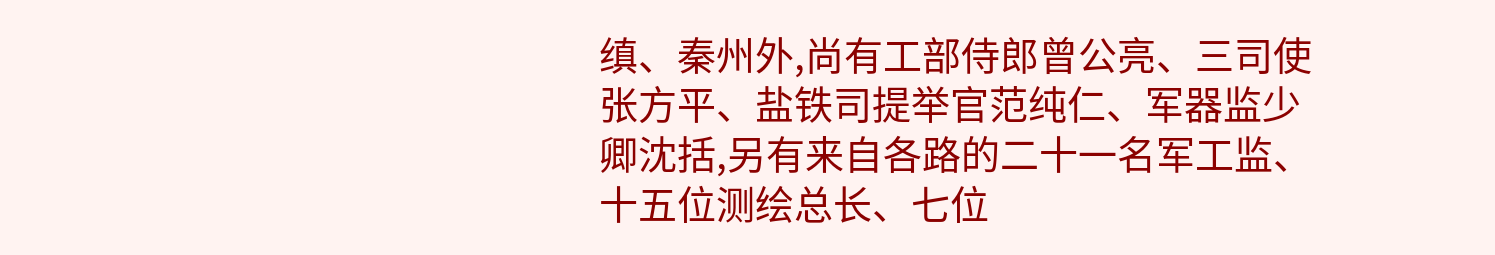缜、秦州外,尚有工部侍郎曾公亮、三司使张方平、盐铁司提举官范纯仁、军器监少卿沈括,另有来自各路的二十一名军工监、十五位测绘总长、七位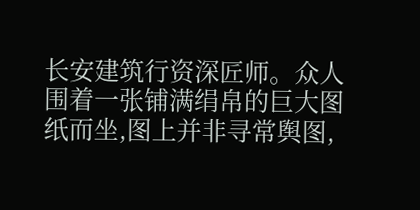长安建筑行资深匠师。众人围着一张铺满绢帛的巨大图纸而坐,图上并非寻常舆图,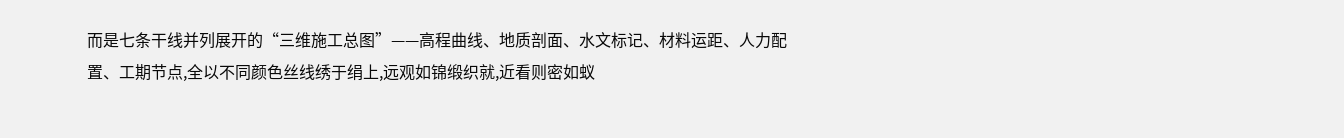而是七条干线并列展开的“三维施工总图”——高程曲线、地质剖面、水文标记、材料运距、人力配置、工期节点,全以不同颜色丝线绣于绢上,远观如锦缎织就,近看则密如蚁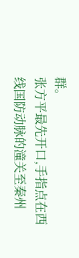群。
张方平最先开口,手指点在西线国防动脉的潼关至秦州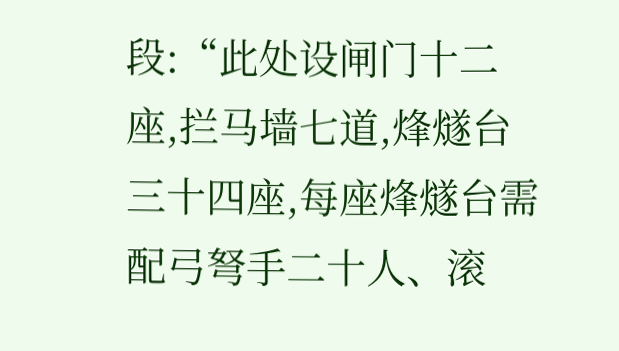段:“此处设闸门十二座,拦马墙七道,烽燧台三十四座,每座烽燧台需配弓弩手二十人、滚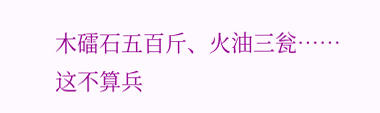木礌石五百斤、火油三瓮……这不算兵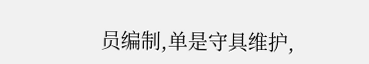员编制,单是守具维护,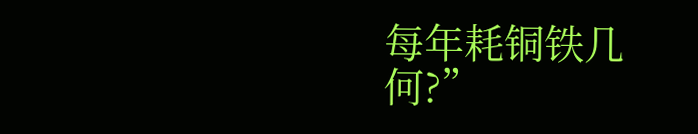每年耗铜铁几何?”